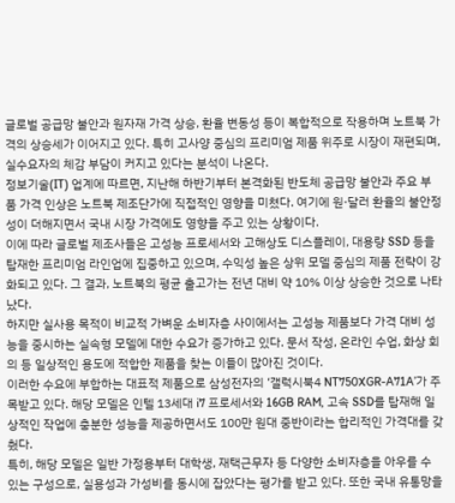글로벌 공급망 불안과 원자재 가격 상승, 환율 변동성 등이 복합적으로 작용하며 노트북 가격의 상승세가 이어지고 있다. 특히 고사양 중심의 프리미엄 제품 위주로 시장이 재편되며, 실수요자의 체감 부담이 커지고 있다는 분석이 나온다.
정보기술(IT) 업계에 따르면, 지난해 하반기부터 본격화된 반도체 공급망 불안과 주요 부품 가격 인상은 노트북 제조단가에 직접적인 영향을 미쳤다. 여기에 원·달러 환율의 불안정성이 더해지면서 국내 시장 가격에도 영향을 주고 있는 상황이다.
이에 따라 글로벌 제조사들은 고성능 프로세서와 고해상도 디스플레이, 대용량 SSD 등을 탑재한 프리미엄 라인업에 집중하고 있으며, 수익성 높은 상위 모델 중심의 제품 전략이 강화되고 있다. 그 결과, 노트북의 평균 출고가는 전년 대비 약 10% 이상 상승한 것으로 나타났다.
하지만 실사용 목적이 비교적 가벼운 소비자층 사이에서는 고성능 제품보다 가격 대비 성능을 중시하는 실속형 모델에 대한 수요가 증가하고 있다. 문서 작성, 온라인 수업, 화상 회의 등 일상적인 용도에 적합한 제품을 찾는 이들이 많아진 것이다.
이러한 수요에 부합하는 대표적 제품으로 삼성전자의 ‘갤럭시북4 NT750XGR-A71A’가 주목받고 있다. 해당 모델은 인텔 13세대 i7 프로세서와 16GB RAM, 고속 SSD를 탑재해 일상적인 작업에 충분한 성능을 제공하면서도 100만 원대 중반이라는 합리적인 가격대를 갖췄다.
특히, 해당 모델은 일반 가정용부터 대학생, 재택근무자 등 다양한 소비자층을 아우를 수 있는 구성으로, 실용성과 가성비를 동시에 잡았다는 평가를 받고 있다. 또한 국내 유통망을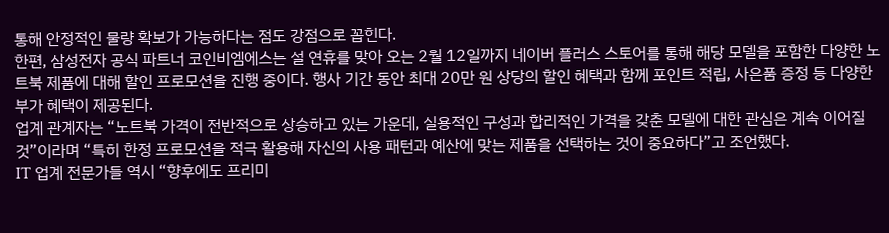통해 안정적인 물량 확보가 가능하다는 점도 강점으로 꼽힌다.
한편, 삼성전자 공식 파트너 코인비엠에스는 설 연휴를 맞아 오는 2월 12일까지 네이버 플러스 스토어를 통해 해당 모델을 포함한 다양한 노트북 제품에 대해 할인 프로모션을 진행 중이다. 행사 기간 동안 최대 20만 원 상당의 할인 혜택과 함께 포인트 적립, 사은품 증정 등 다양한 부가 혜택이 제공된다.
업계 관계자는 “노트북 가격이 전반적으로 상승하고 있는 가운데, 실용적인 구성과 합리적인 가격을 갖춘 모델에 대한 관심은 계속 이어질 것”이라며 “특히 한정 프로모션을 적극 활용해 자신의 사용 패턴과 예산에 맞는 제품을 선택하는 것이 중요하다”고 조언했다.
IT 업계 전문가들 역시 “향후에도 프리미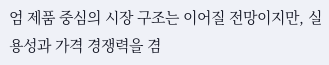엄 제품 중심의 시장 구조는 이어질 전망이지만, 실용성과 가격 경쟁력을 겸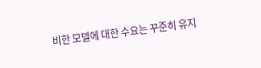비한 모델에 대한 수요는 꾸준히 유지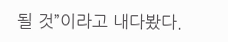될 것”이라고 내다봤다.